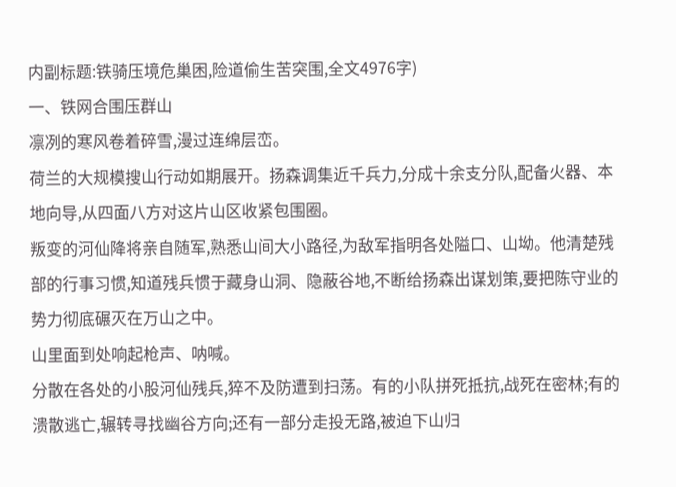内副标题:铁骑压境危巢困,险道偷生苦突围,全文4976字)
一、铁网合围压群山
凛冽的寒风卷着碎雪,漫过连绵层峦。
荷兰的大规模搜山行动如期展开。扬森调集近千兵力,分成十余支分队,配备火器、本地向导,从四面八方对这片山区收紧包围圈。
叛变的河仙降将亲自随军,熟悉山间大小路径,为敌军指明各处隘口、山坳。他清楚残部的行事习惯,知道残兵惯于藏身山洞、隐蔽谷地,不断给扬森出谋划策,要把陈守业的势力彻底碾灭在万山之中。
山里面到处响起枪声、呐喊。
分散在各处的小股河仙残兵,猝不及防遭到扫荡。有的小队拼死抵抗,战死在密林;有的溃散逃亡,辗转寻找幽谷方向;还有一部分走投无路,被迫下山归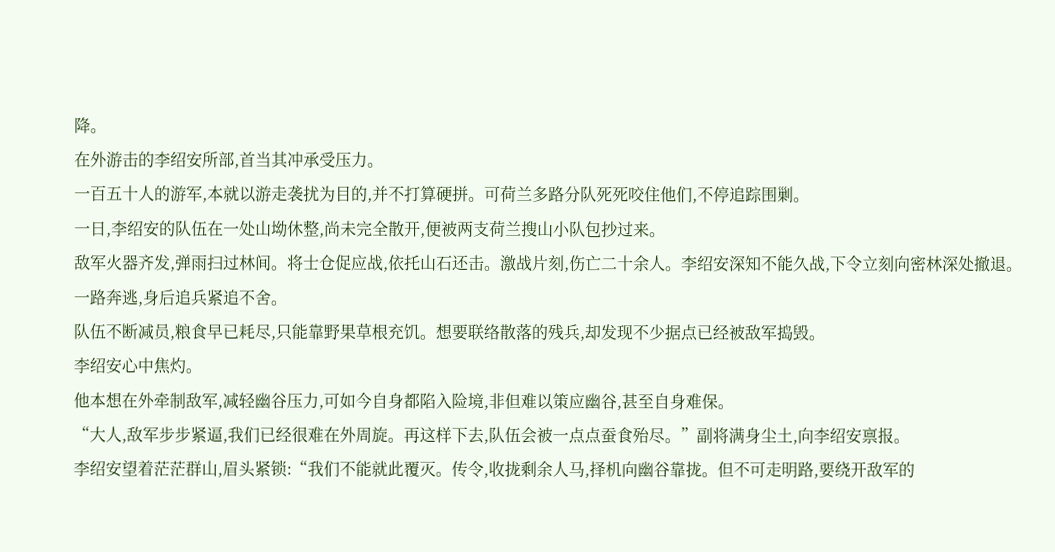降。
在外游击的李绍安所部,首当其冲承受压力。
一百五十人的游军,本就以游走袭扰为目的,并不打算硬拼。可荷兰多路分队死死咬住他们,不停追踪围剿。
一日,李绍安的队伍在一处山坳休整,尚未完全散开,便被两支荷兰搜山小队包抄过来。
敌军火器齐发,弹雨扫过林间。将士仓促应战,依托山石还击。激战片刻,伤亡二十余人。李绍安深知不能久战,下令立刻向密林深处撤退。
一路奔逃,身后追兵紧追不舍。
队伍不断减员,粮食早已耗尽,只能靠野果草根充饥。想要联络散落的残兵,却发现不少据点已经被敌军捣毁。
李绍安心中焦灼。
他本想在外牵制敌军,减轻幽谷压力,可如今自身都陷入险境,非但难以策应幽谷,甚至自身难保。
“大人,敌军步步紧逼,我们已经很难在外周旋。再这样下去,队伍会被一点点蚕食殆尽。”副将满身尘土,向李绍安禀报。
李绍安望着茫茫群山,眉头紧锁:“我们不能就此覆灭。传令,收拢剩余人马,择机向幽谷靠拢。但不可走明路,要绕开敌军的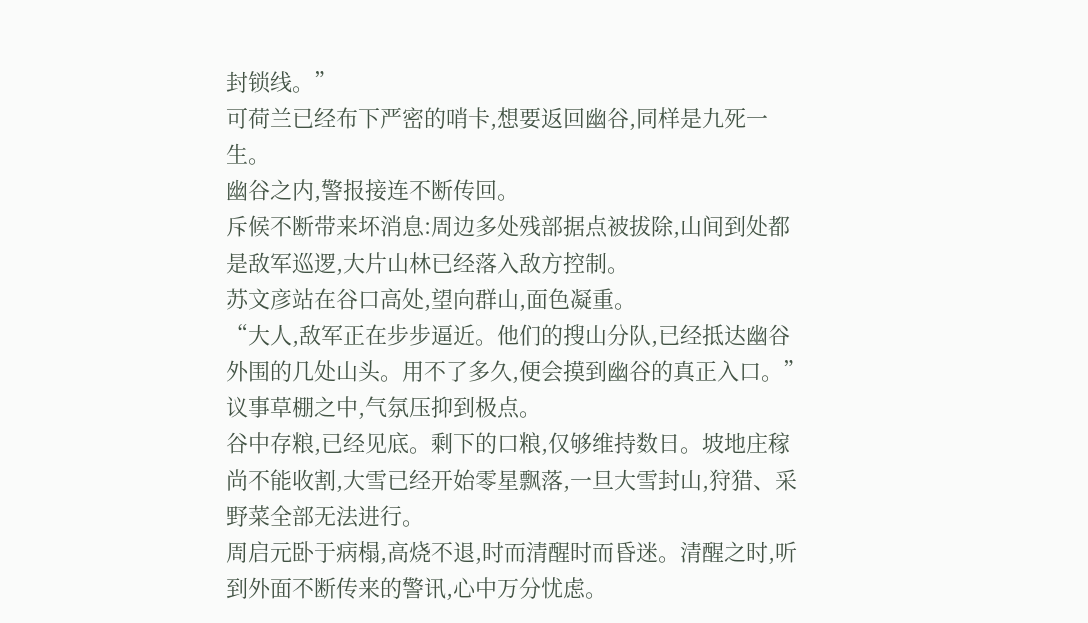封锁线。”
可荷兰已经布下严密的哨卡,想要返回幽谷,同样是九死一生。
幽谷之内,警报接连不断传回。
斥候不断带来坏消息:周边多处残部据点被拔除,山间到处都是敌军巡逻,大片山林已经落入敌方控制。
苏文彦站在谷口高处,望向群山,面色凝重。
“大人,敌军正在步步逼近。他们的搜山分队,已经抵达幽谷外围的几处山头。用不了多久,便会摸到幽谷的真正入口。”
议事草棚之中,气氛压抑到极点。
谷中存粮,已经见底。剩下的口粮,仅够维持数日。坡地庄稼尚不能收割,大雪已经开始零星飘落,一旦大雪封山,狩猎、采野菜全部无法进行。
周启元卧于病榻,高烧不退,时而清醒时而昏迷。清醒之时,听到外面不断传来的警讯,心中万分忧虑。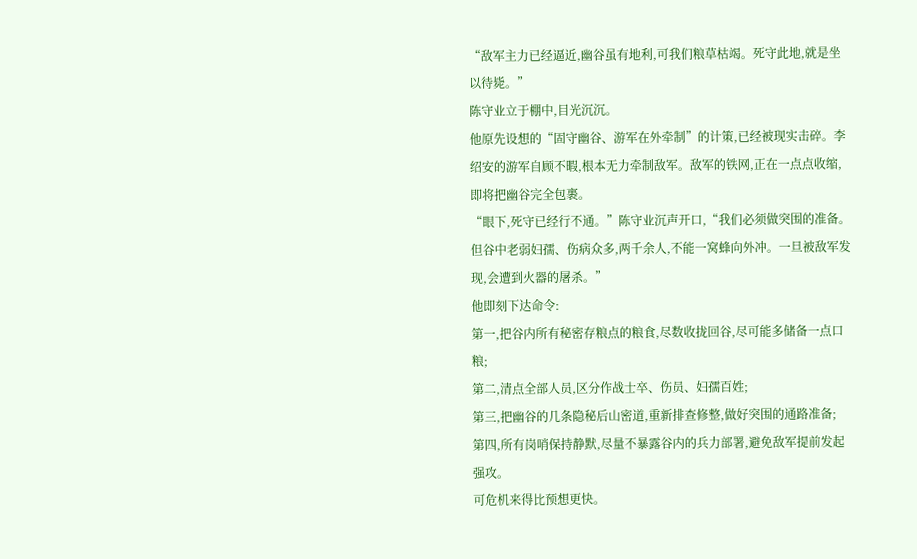“敌军主力已经逼近,幽谷虽有地利,可我们粮草枯竭。死守此地,就是坐以待毙。”
陈守业立于棚中,目光沉沉。
他原先设想的“固守幽谷、游军在外牵制”的计策,已经被现实击碎。李绍安的游军自顾不暇,根本无力牵制敌军。敌军的铁网,正在一点点收缩,即将把幽谷完全包裹。
“眼下,死守已经行不通。”陈守业沉声开口,“我们必须做突围的准备。但谷中老弱妇孺、伤病众多,两千余人,不能一窝蜂向外冲。一旦被敌军发现,会遭到火器的屠杀。”
他即刻下达命令:
第一,把谷内所有秘密存粮点的粮食,尽数收拢回谷,尽可能多储备一点口粮;
第二,清点全部人员,区分作战士卒、伤员、妇孺百姓;
第三,把幽谷的几条隐秘后山密道,重新排查修整,做好突围的通路准备;
第四,所有岗哨保持静默,尽量不暴露谷内的兵力部署,避免敌军提前发起强攻。
可危机来得比预想更快。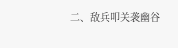二、敌兵叩关袭幽谷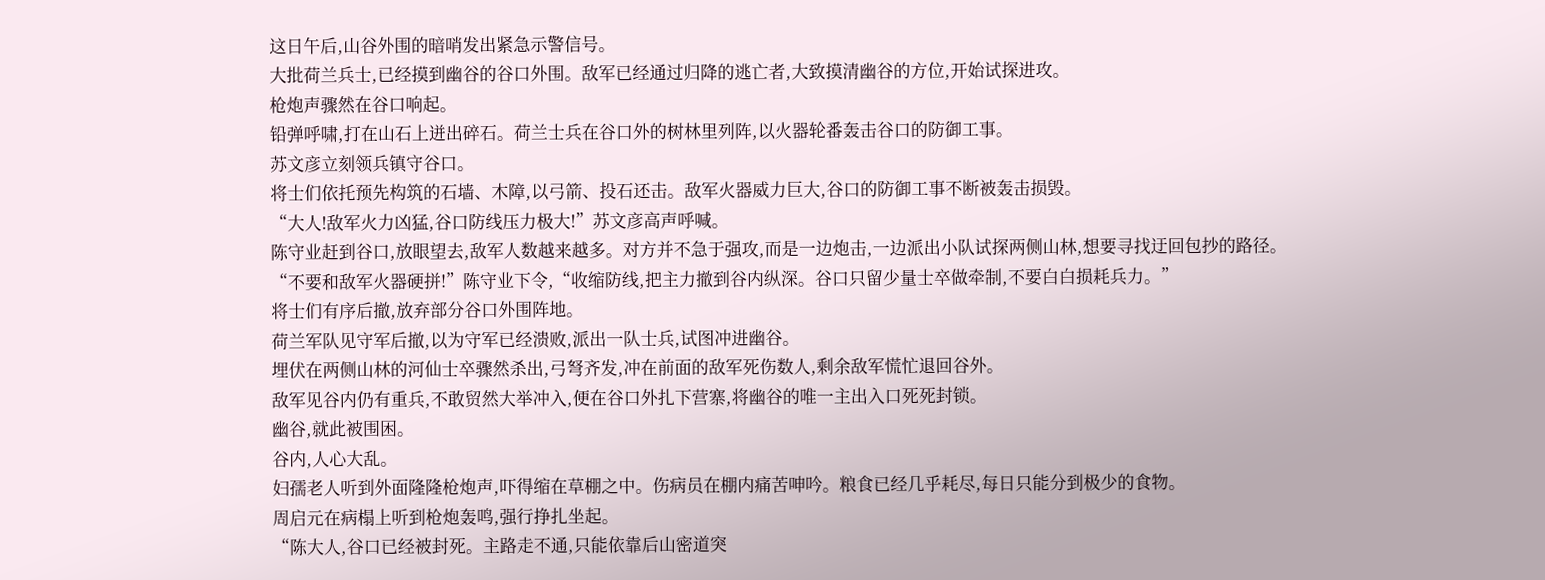这日午后,山谷外围的暗哨发出紧急示警信号。
大批荷兰兵士,已经摸到幽谷的谷口外围。敌军已经通过归降的逃亡者,大致摸清幽谷的方位,开始试探进攻。
枪炮声骤然在谷口响起。
铅弹呼啸,打在山石上迸出碎石。荷兰士兵在谷口外的树林里列阵,以火器轮番轰击谷口的防御工事。
苏文彦立刻领兵镇守谷口。
将士们依托预先构筑的石墙、木障,以弓箭、投石还击。敌军火器威力巨大,谷口的防御工事不断被轰击损毁。
“大人!敌军火力凶猛,谷口防线压力极大!”苏文彦高声呼喊。
陈守业赶到谷口,放眼望去,敌军人数越来越多。对方并不急于强攻,而是一边炮击,一边派出小队试探两侧山林,想要寻找迂回包抄的路径。
“不要和敌军火器硬拼!”陈守业下令,“收缩防线,把主力撤到谷内纵深。谷口只留少量士卒做牵制,不要白白损耗兵力。”
将士们有序后撤,放弃部分谷口外围阵地。
荷兰军队见守军后撤,以为守军已经溃败,派出一队士兵,试图冲进幽谷。
埋伏在两侧山林的河仙士卒骤然杀出,弓弩齐发,冲在前面的敌军死伤数人,剩余敌军慌忙退回谷外。
敌军见谷内仍有重兵,不敢贸然大举冲入,便在谷口外扎下营寨,将幽谷的唯一主出入口死死封锁。
幽谷,就此被围困。
谷内,人心大乱。
妇孺老人听到外面隆隆枪炮声,吓得缩在草棚之中。伤病员在棚内痛苦呻吟。粮食已经几乎耗尽,每日只能分到极少的食物。
周启元在病榻上听到枪炮轰鸣,强行挣扎坐起。
“陈大人,谷口已经被封死。主路走不通,只能依靠后山密道突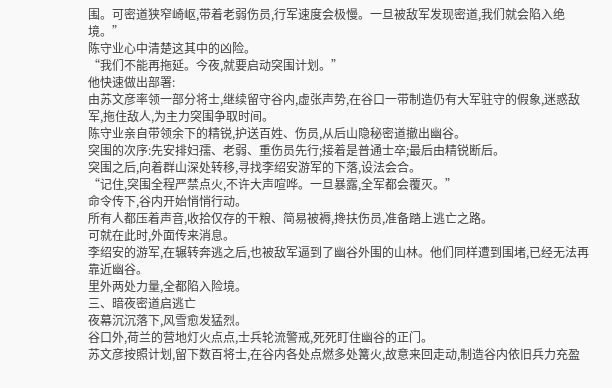围。可密道狭窄崎岖,带着老弱伤员,行军速度会极慢。一旦被敌军发现密道,我们就会陷入绝境。”
陈守业心中清楚这其中的凶险。
“我们不能再拖延。今夜,就要启动突围计划。”
他快速做出部署:
由苏文彦率领一部分将士,继续留守谷内,虚张声势,在谷口一带制造仍有大军驻守的假象,迷惑敌军,拖住敌人,为主力突围争取时间。
陈守业亲自带领余下的精锐,护送百姓、伤员,从后山隐秘密道撤出幽谷。
突围的次序:先安排妇孺、老弱、重伤员先行;接着是普通士卒;最后由精锐断后。
突围之后,向着群山深处转移,寻找李绍安游军的下落,设法会合。
“记住,突围全程严禁点火,不许大声喧哗。一旦暴露,全军都会覆灭。”
命令传下,谷内开始悄悄行动。
所有人都压着声音,收拾仅存的干粮、简易被褥,搀扶伤员,准备踏上逃亡之路。
可就在此时,外面传来消息。
李绍安的游军,在辗转奔逃之后,也被敌军逼到了幽谷外围的山林。他们同样遭到围堵,已经无法再靠近幽谷。
里外两处力量,全都陷入险境。
三、暗夜密道启逃亡
夜幕沉沉落下,风雪愈发猛烈。
谷口外,荷兰的营地灯火点点,士兵轮流警戒,死死盯住幽谷的正门。
苏文彦按照计划,留下数百将士,在谷内各处点燃多处篝火,故意来回走动,制造谷内依旧兵力充盈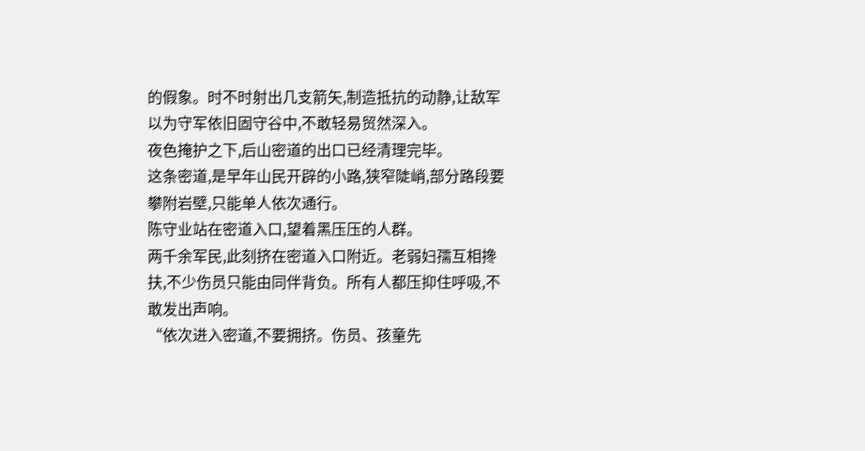的假象。时不时射出几支箭矢,制造抵抗的动静,让敌军以为守军依旧固守谷中,不敢轻易贸然深入。
夜色掩护之下,后山密道的出口已经清理完毕。
这条密道,是早年山民开辟的小路,狭窄陡峭,部分路段要攀附岩壁,只能单人依次通行。
陈守业站在密道入口,望着黑压压的人群。
两千余军民,此刻挤在密道入口附近。老弱妇孺互相搀扶,不少伤员只能由同伴背负。所有人都压抑住呼吸,不敢发出声响。
“依次进入密道,不要拥挤。伤员、孩童先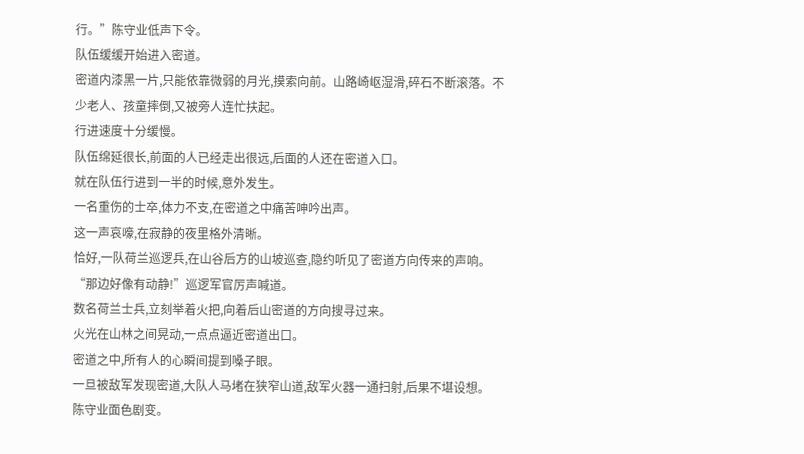行。”陈守业低声下令。
队伍缓缓开始进入密道。
密道内漆黑一片,只能依靠微弱的月光,摸索向前。山路崎岖湿滑,碎石不断滚落。不少老人、孩童摔倒,又被旁人连忙扶起。
行进速度十分缓慢。
队伍绵延很长,前面的人已经走出很远,后面的人还在密道入口。
就在队伍行进到一半的时候,意外发生。
一名重伤的士卒,体力不支,在密道之中痛苦呻吟出声。
这一声哀嚎,在寂静的夜里格外清晰。
恰好,一队荷兰巡逻兵,在山谷后方的山坡巡查,隐约听见了密道方向传来的声响。
“那边好像有动静!”巡逻军官厉声喊道。
数名荷兰士兵,立刻举着火把,向着后山密道的方向搜寻过来。
火光在山林之间晃动,一点点逼近密道出口。
密道之中,所有人的心瞬间提到嗓子眼。
一旦被敌军发现密道,大队人马堵在狭窄山道,敌军火器一通扫射,后果不堪设想。
陈守业面色剧变。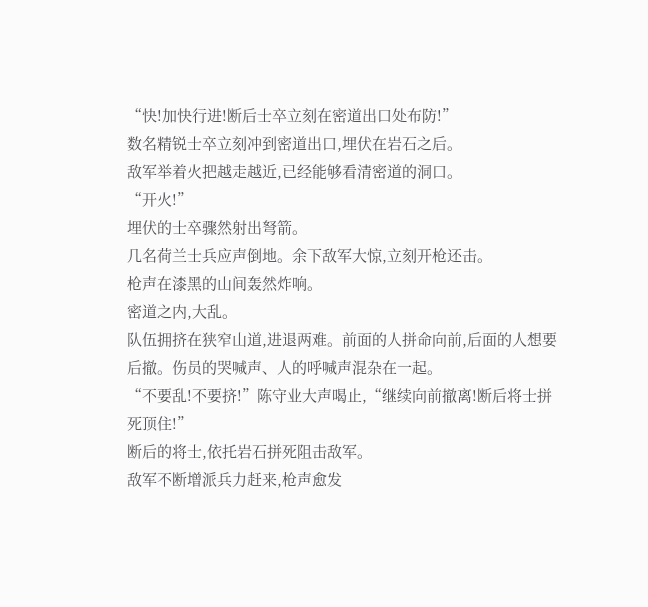“快!加快行进!断后士卒立刻在密道出口处布防!”
数名精锐士卒立刻冲到密道出口,埋伏在岩石之后。
敌军举着火把越走越近,已经能够看清密道的洞口。
“开火!”
埋伏的士卒骤然射出弩箭。
几名荷兰士兵应声倒地。余下敌军大惊,立刻开枪还击。
枪声在漆黑的山间轰然炸响。
密道之内,大乱。
队伍拥挤在狭窄山道,进退两难。前面的人拼命向前,后面的人想要后撤。伤员的哭喊声、人的呼喊声混杂在一起。
“不要乱!不要挤!”陈守业大声喝止,“继续向前撤离!断后将士拼死顶住!”
断后的将士,依托岩石拼死阻击敌军。
敌军不断增派兵力赶来,枪声愈发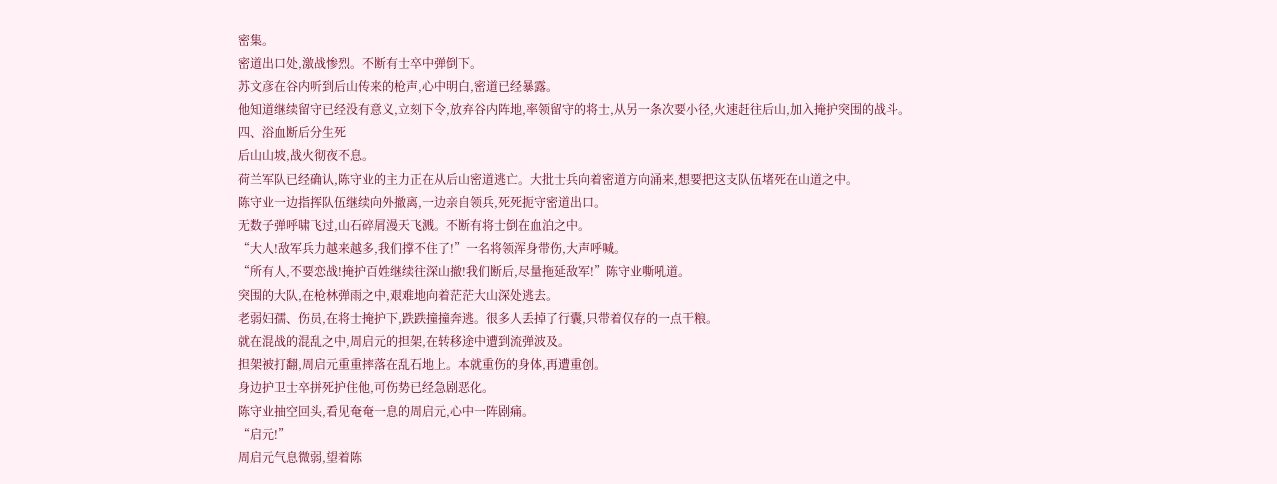密集。
密道出口处,激战惨烈。不断有士卒中弹倒下。
苏文彦在谷内听到后山传来的枪声,心中明白,密道已经暴露。
他知道继续留守已经没有意义,立刻下令,放弃谷内阵地,率领留守的将士,从另一条次要小径,火速赶往后山,加入掩护突围的战斗。
四、浴血断后分生死
后山山坡,战火彻夜不息。
荷兰军队已经确认,陈守业的主力正在从后山密道逃亡。大批士兵向着密道方向涌来,想要把这支队伍堵死在山道之中。
陈守业一边指挥队伍继续向外撤离,一边亲自领兵,死死扼守密道出口。
无数子弹呼啸飞过,山石碎屑漫天飞溅。不断有将士倒在血泊之中。
“大人!敌军兵力越来越多,我们撑不住了!”一名将领浑身带伤,大声呼喊。
“所有人,不要恋战!掩护百姓继续往深山撤!我们断后,尽量拖延敌军!”陈守业嘶吼道。
突围的大队,在枪林弹雨之中,艰难地向着茫茫大山深处逃去。
老弱妇孺、伤员,在将士掩护下,跌跌撞撞奔逃。很多人丢掉了行囊,只带着仅存的一点干粮。
就在混战的混乱之中,周启元的担架,在转移途中遭到流弹波及。
担架被打翻,周启元重重摔落在乱石地上。本就重伤的身体,再遭重创。
身边护卫士卒拼死护住他,可伤势已经急剧恶化。
陈守业抽空回头,看见奄奄一息的周启元,心中一阵剧痛。
“启元!”
周启元气息微弱,望着陈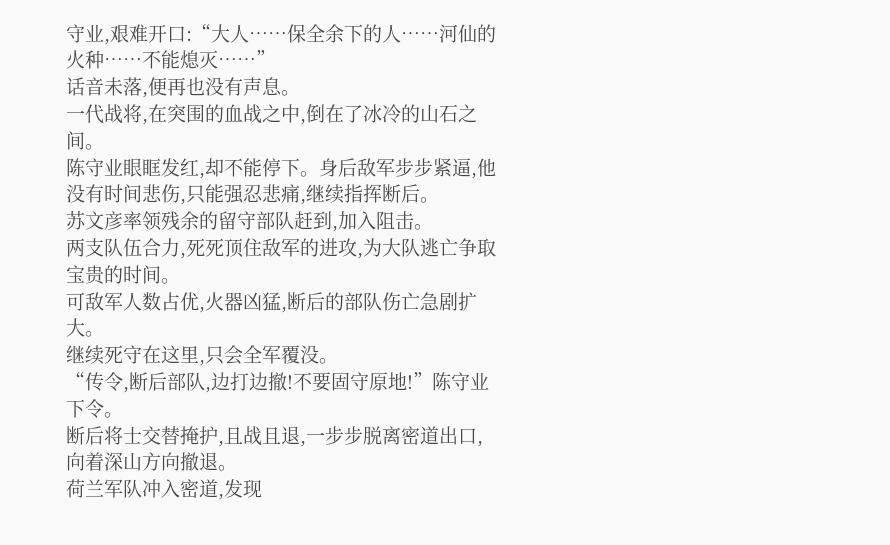守业,艰难开口:“大人……保全余下的人……河仙的火种……不能熄灭……”
话音未落,便再也没有声息。
一代战将,在突围的血战之中,倒在了冰冷的山石之间。
陈守业眼眶发红,却不能停下。身后敌军步步紧逼,他没有时间悲伤,只能强忍悲痛,继续指挥断后。
苏文彦率领残余的留守部队赶到,加入阻击。
两支队伍合力,死死顶住敌军的进攻,为大队逃亡争取宝贵的时间。
可敌军人数占优,火器凶猛,断后的部队伤亡急剧扩大。
继续死守在这里,只会全军覆没。
“传令,断后部队,边打边撤!不要固守原地!”陈守业下令。
断后将士交替掩护,且战且退,一步步脱离密道出口,向着深山方向撤退。
荷兰军队冲入密道,发现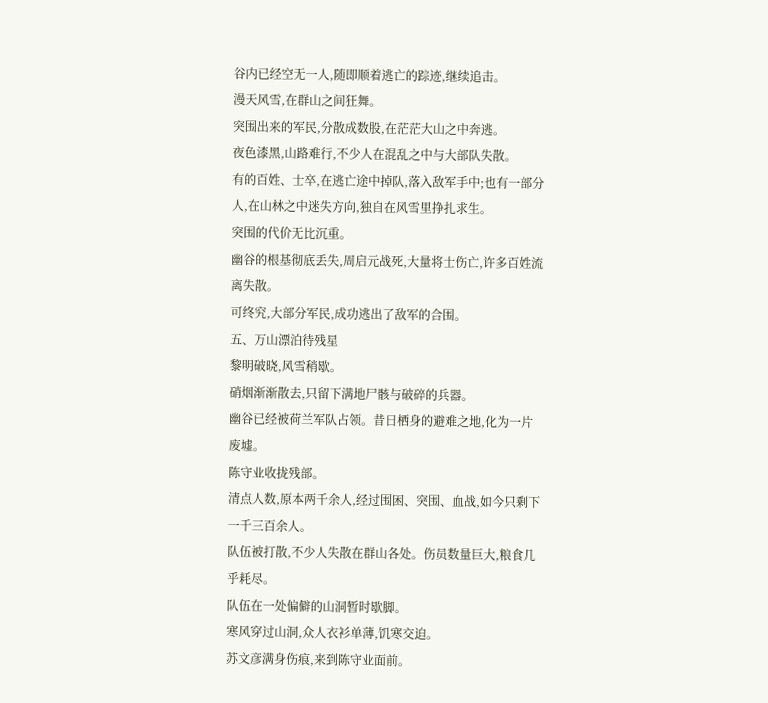谷内已经空无一人,随即顺着逃亡的踪迹,继续追击。
漫天风雪,在群山之间狂舞。
突围出来的军民,分散成数股,在茫茫大山之中奔逃。
夜色漆黑,山路难行,不少人在混乱之中与大部队失散。
有的百姓、士卒,在逃亡途中掉队,落入敌军手中;也有一部分人,在山林之中迷失方向,独自在风雪里挣扎求生。
突围的代价无比沉重。
幽谷的根基彻底丢失,周启元战死,大量将士伤亡,许多百姓流离失散。
可终究,大部分军民,成功逃出了敌军的合围。
五、万山漂泊待残星
黎明破晓,风雪稍歇。
硝烟渐渐散去,只留下满地尸骸与破碎的兵器。
幽谷已经被荷兰军队占领。昔日栖身的避难之地,化为一片废墟。
陈守业收拢残部。
清点人数,原本两千余人,经过围困、突围、血战,如今只剩下一千三百余人。
队伍被打散,不少人失散在群山各处。伤员数量巨大,粮食几乎耗尽。
队伍在一处偏僻的山洞暂时歇脚。
寒风穿过山洞,众人衣衫单薄,饥寒交迫。
苏文彦满身伤痕,来到陈守业面前。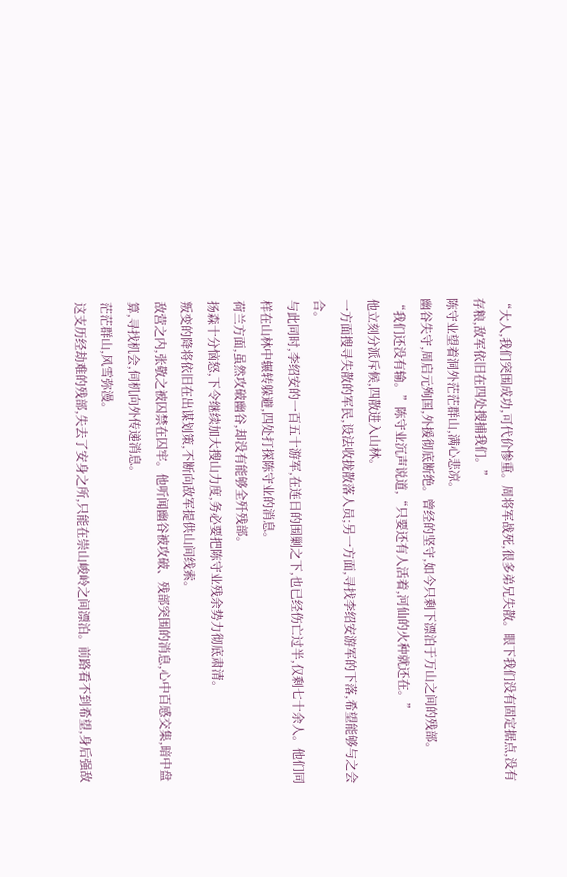“大人,我们突围成功,可代价惨重。周将军战死,很多弟兄失散。眼下我们没有固定据点,没有存粮,敌军依旧在四处搜捕我们。”
陈守业望着洞外茫茫群山,满心悲凉。
幽谷失守,周启元殉国,外援彻底断绝。曾经的坚守,如今只剩下漂泊于万山之间的残部。
“我们还没有输。”陈守业沉声说道,“只要还有人活着,河仙的火种就还在。”
他立刻分派斥候,四散进入山林。
一方面搜寻失散的军民,设法收拢散落人员;另一方面,寻找李绍安游军的下落,希望能够与之会合。
与此同时,李绍安的一百五十游军,在连日的围剿之下,也已经伤亡过半,仅剩七十余人。他们同样在山林中辗转躲避,四处打探陈守业的消息。
荷兰方面,虽然攻破幽谷,却没有能够全歼残部。
扬森十分恼怒,下令继续加大搜山力度,务必要把陈守业残余势力彻底肃清。
叛变的降将依旧在出谋划策,不断向敌军提供山间线索。
敌营之内,张敬之被囚禁在囚牢。他听闻幽谷被攻破、残部突围的消息,心中百感交集,暗中盘算,寻找机会,伺机向外传递消息。
茫茫群山,风雪弥漫。
这支历经劫难的残部,失去了安身之所,只能在崇山峻岭之间漂泊。前路看不到希望,身后强敌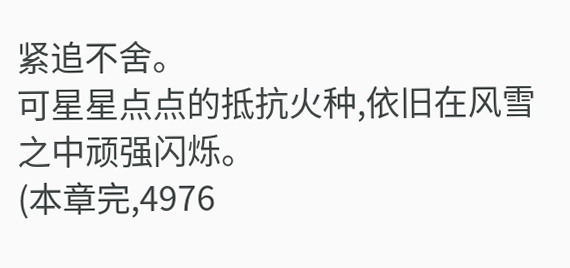紧追不舍。
可星星点点的抵抗火种,依旧在风雪之中顽强闪烁。
(本章完,4976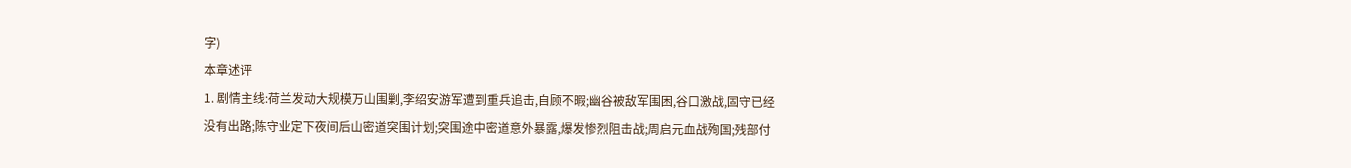字)
本章述评
1. 剧情主线:荷兰发动大规模万山围剿,李绍安游军遭到重兵追击,自顾不暇;幽谷被敌军围困,谷口激战,固守已经没有出路;陈守业定下夜间后山密道突围计划;突围途中密道意外暴露,爆发惨烈阻击战;周启元血战殉国;残部付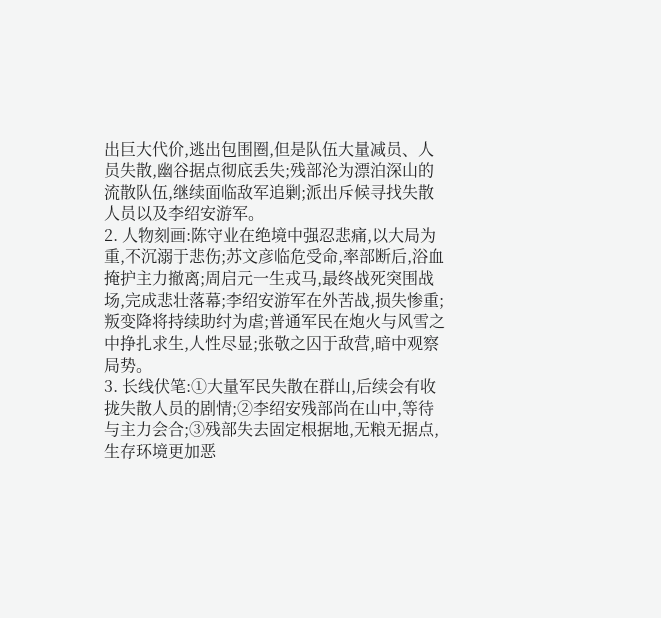出巨大代价,逃出包围圈,但是队伍大量减员、人员失散,幽谷据点彻底丢失;残部沦为漂泊深山的流散队伍,继续面临敌军追剿;派出斥候寻找失散人员以及李绍安游军。
2. 人物刻画:陈守业在绝境中强忍悲痛,以大局为重,不沉溺于悲伤;苏文彦临危受命,率部断后,浴血掩护主力撤离;周启元一生戎马,最终战死突围战场,完成悲壮落幕;李绍安游军在外苦战,损失惨重;叛变降将持续助纣为虐;普通军民在炮火与风雪之中挣扎求生,人性尽显;张敬之囚于敌营,暗中观察局势。
3. 长线伏笔:①大量军民失散在群山,后续会有收拢失散人员的剧情;②李绍安残部尚在山中,等待与主力会合;③残部失去固定根据地,无粮无据点,生存环境更加恶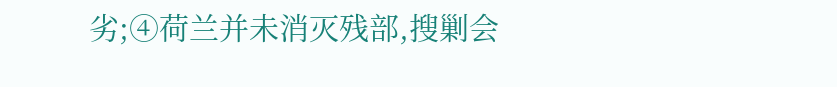劣;④荷兰并未消灭残部,搜剿会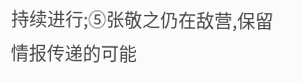持续进行;⑤张敬之仍在敌营,保留情报传递的可能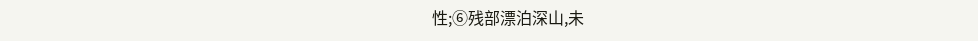性;⑥残部漂泊深山,未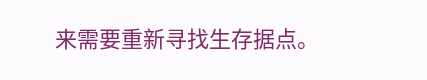来需要重新寻找生存据点。